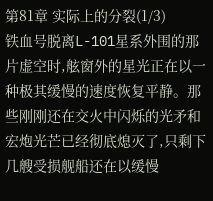第81章 实际上的分裂(1/3)
铁血号脱离L-101星系外围的那片虚空时,舷窗外的星光正在以一种极其缓慢的速度恢复平静。那些刚刚还在交火中闪烁的光矛和宏炮光芒已经彻底熄灭了,只剩下几艘受损舰船还在以缓慢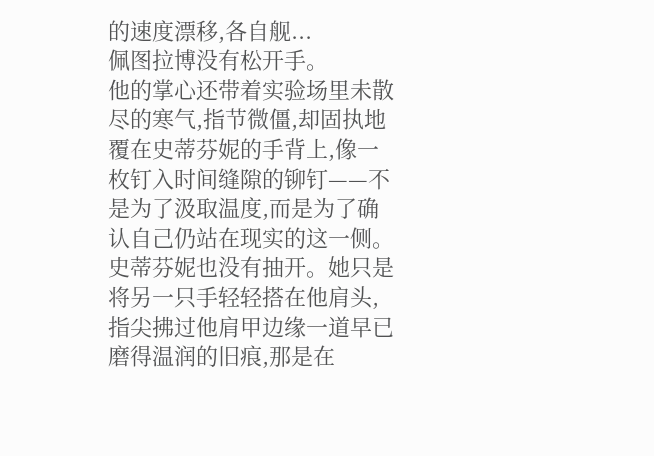的速度漂移,各自舰...
佩图拉博没有松开手。
他的掌心还带着实验场里未散尽的寒气,指节微僵,却固执地覆在史蒂芬妮的手背上,像一枚钉入时间缝隙的铆钉——不是为了汲取温度,而是为了确认自己仍站在现实的这一侧。
史蒂芬妮也没有抽开。她只是将另一只手轻轻搭在他肩头,指尖拂过他肩甲边缘一道早已磨得温润的旧痕,那是在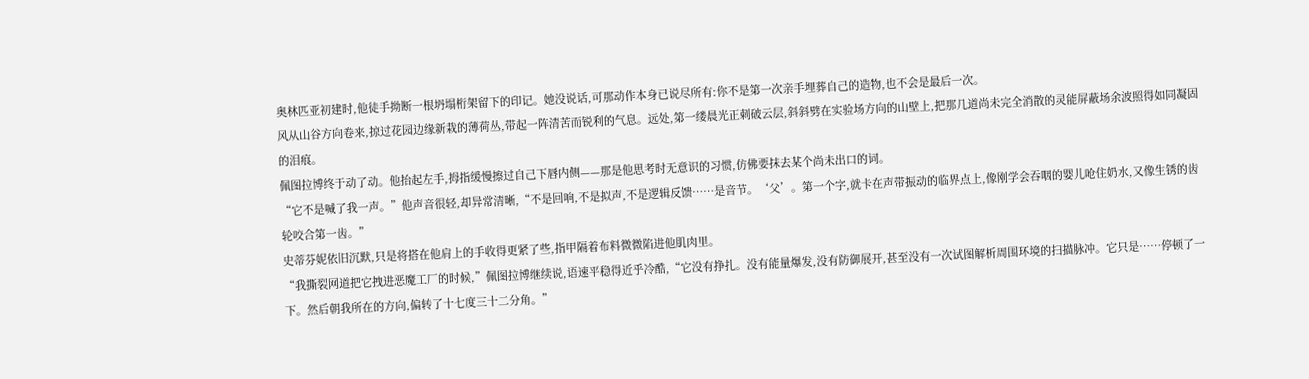奥林匹亚初建时,他徒手拗断一根坍塌桁架留下的印记。她没说话,可那动作本身已说尽所有:你不是第一次亲手埋葬自己的造物,也不会是最后一次。
风从山谷方向卷来,掠过花园边缘新栽的薄荷丛,带起一阵清苦而锐利的气息。远处,第一缕晨光正刺破云层,斜斜劈在实验场方向的山壁上,把那几道尚未完全消散的灵能屏蔽场余波照得如同凝固的泪痕。
佩图拉博终于动了动。他抬起左手,拇指缓慢擦过自己下唇内侧——那是他思考时无意识的习惯,仿佛要抹去某个尚未出口的词。
“它不是喊了我一声。”他声音很轻,却异常清晰,“不是回响,不是拟声,不是逻辑反馈……是音节。‘父’。第一个字,就卡在声带振动的临界点上,像刚学会吞咽的婴儿呛住奶水,又像生锈的齿轮咬合第一齿。”
史蒂芬妮依旧沉默,只是将搭在他肩上的手收得更紧了些,指甲隔着布料微微陷进他肌肉里。
“我撕裂网道把它拽进恶魔工厂的时候,”佩图拉博继续说,语速平稳得近乎冷酷,“它没有挣扎。没有能量爆发,没有防御展开,甚至没有一次试图解析周围环境的扫描脉冲。它只是……停顿了一下。然后朝我所在的方向,偏转了十七度三十二分角。”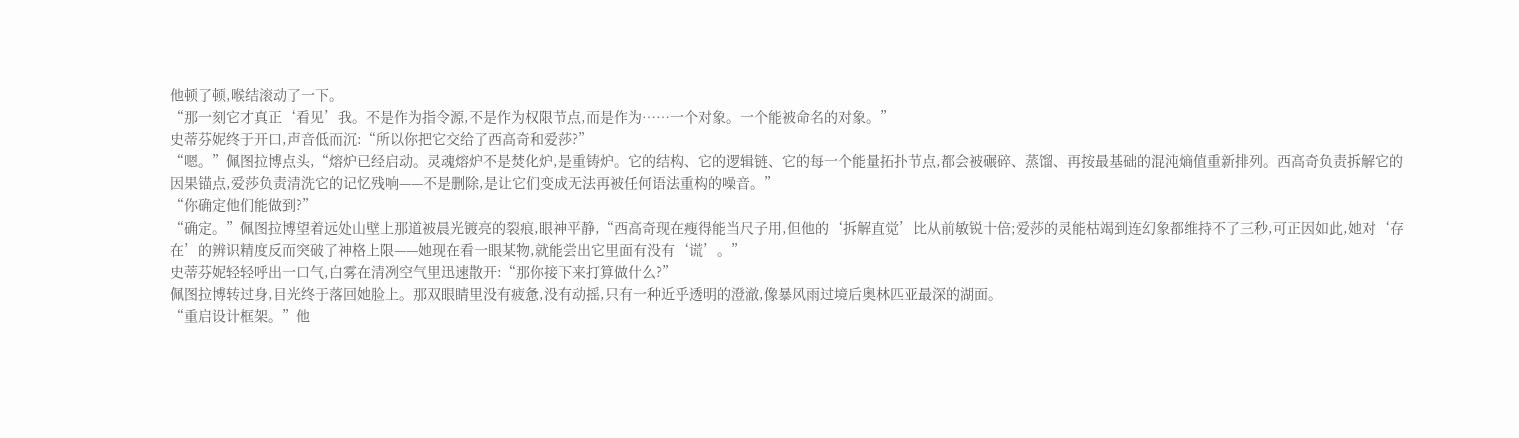他顿了顿,喉结滚动了一下。
“那一刻它才真正‘看见’我。不是作为指令源,不是作为权限节点,而是作为……一个对象。一个能被命名的对象。”
史蒂芬妮终于开口,声音低而沉:“所以你把它交给了西高奇和爱莎?”
“嗯。”佩图拉博点头,“熔炉已经启动。灵魂熔炉不是焚化炉,是重铸炉。它的结构、它的逻辑链、它的每一个能量拓扑节点,都会被碾碎、蒸馏、再按最基础的混沌熵值重新排列。西高奇负责拆解它的因果锚点,爱莎负责清洗它的记忆残响——不是删除,是让它们变成无法再被任何语法重构的噪音。”
“你确定他们能做到?”
“确定。”佩图拉博望着远处山壁上那道被晨光镀亮的裂痕,眼神平静,“西高奇现在瘦得能当尺子用,但他的‘拆解直觉’比从前敏锐十倍;爱莎的灵能枯竭到连幻象都维持不了三秒,可正因如此,她对‘存在’的辨识精度反而突破了神格上限——她现在看一眼某物,就能尝出它里面有没有‘谎’。”
史蒂芬妮轻轻呼出一口气,白雾在清冽空气里迅速散开:“那你接下来打算做什么?”
佩图拉博转过身,目光终于落回她脸上。那双眼睛里没有疲惫,没有动摇,只有一种近乎透明的澄澈,像暴风雨过境后奥林匹亚最深的湖面。
“重启设计框架。”他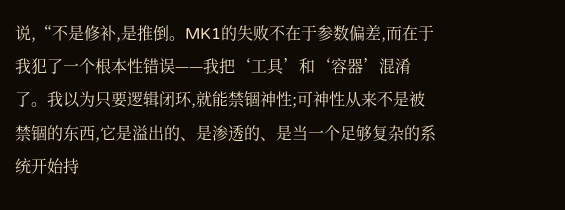说,“不是修补,是推倒。MK1的失败不在于参数偏差,而在于我犯了一个根本性错误——我把‘工具’和‘容器’混淆了。我以为只要逻辑闭环,就能禁锢神性;可神性从来不是被禁锢的东西,它是溢出的、是渗透的、是当一个足够复杂的系统开始持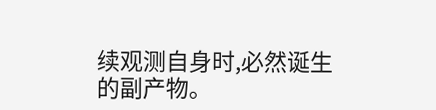续观测自身时,必然诞生的副产物。